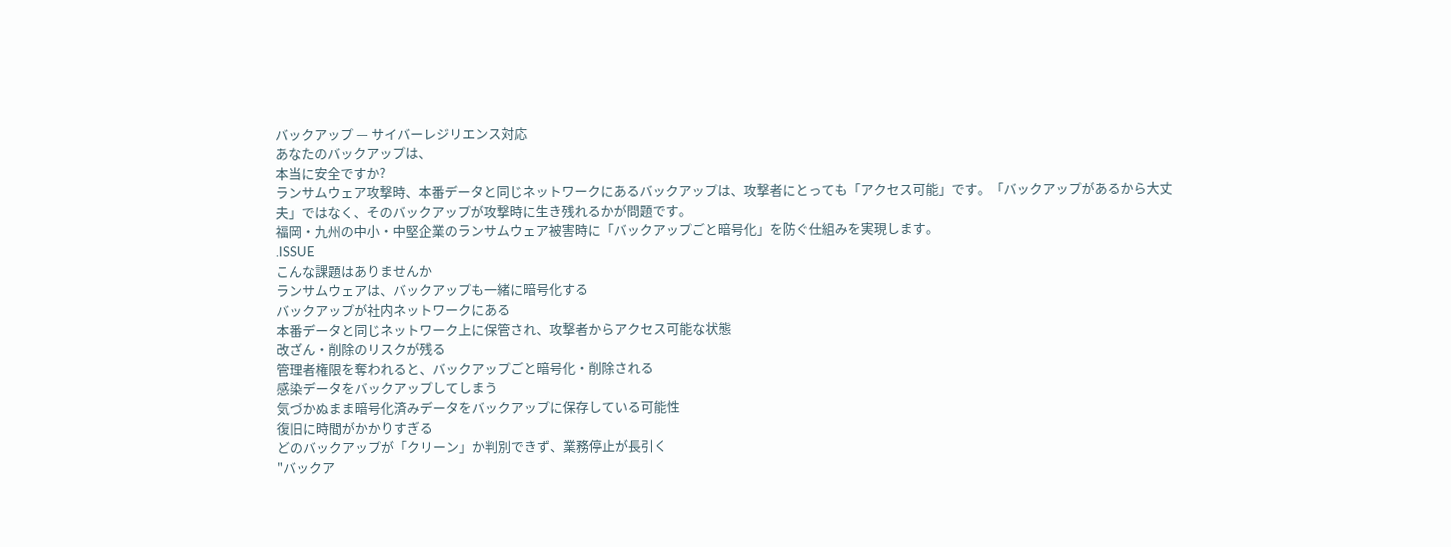バックアップ — サイバーレジリエンス対応
あなたのバックアップは、
本当に安全ですか?
ランサムウェア攻撃時、本番データと同じネットワークにあるバックアップは、攻撃者にとっても「アクセス可能」です。「バックアップがあるから大丈夫」ではなく、そのバックアップが攻撃時に生き残れるかが問題です。
福岡・九州の中小・中堅企業のランサムウェア被害時に「バックアップごと暗号化」を防ぐ仕組みを実現します。
.ISSUE
こんな課題はありませんか
ランサムウェアは、バックアップも一緒に暗号化する
バックアップが社内ネットワークにある
本番データと同じネットワーク上に保管され、攻撃者からアクセス可能な状態
改ざん・削除のリスクが残る
管理者権限を奪われると、バックアップごと暗号化・削除される
感染データをバックアップしてしまう
気づかぬまま暗号化済みデータをバックアップに保存している可能性
復旧に時間がかかりすぎる
どのバックアップが「クリーン」か判別できず、業務停止が長引く
"バックア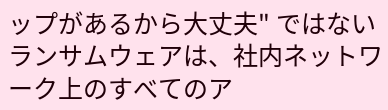ップがあるから大丈夫" ではない
ランサムウェアは、社内ネットワーク上のすべてのア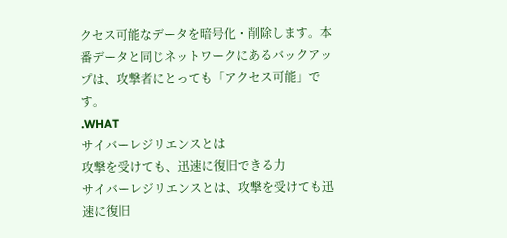クセス可能なデータを暗号化・削除します。本番データと同じネットワークにあるバックアップは、攻撃者にとっても「アクセス可能」です。
.WHAT
サイバーレジリエンスとは
攻撃を受けても、迅速に復旧できる力
サイバーレジリエンスとは、攻撃を受けても迅速に復旧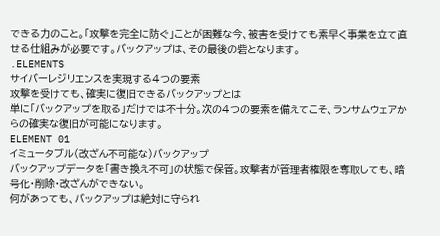できる力のこと。「攻撃を完全に防ぐ」ことが困難な今、被害を受けても素早く事業を立て直せる仕組みが必要です。バックアップは、その最後の砦となります。
.ELEMENTS
サイバーレジリエンスを実現する4つの要素
攻撃を受けても、確実に復旧できるバックアップとは
単に「バックアップを取る」だけでは不十分。次の4つの要素を備えてこそ、ランサムウェアからの確実な復旧が可能になります。
ELEMENT 01
イミュータブル(改ざん不可能な)バックアップ
バックアップデータを「書き換え不可」の状態で保管。攻撃者が管理者権限を奪取しても、暗号化・削除・改ざんができない。
何があっても、バックアップは絶対に守られ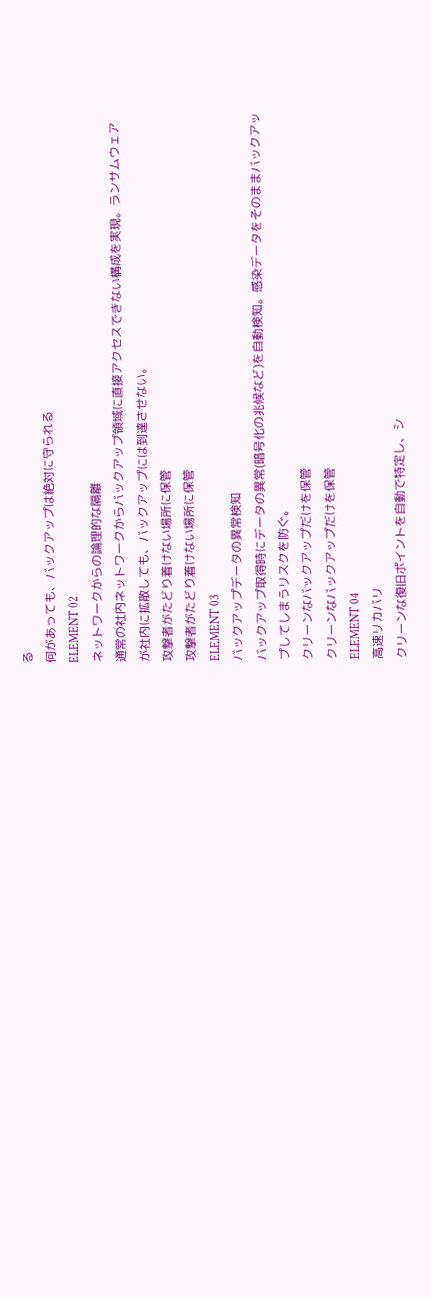る
何があっても、バックアップは絶対に守られる
ELEMENT 02
ネットワークからの論理的な隔離
通常の社内ネットワークからバックアップ領域に直接アクセスできない構成を実現。ランサムウェアが社内に拡散しても、バックアップには到達させない。
攻撃者がたどり着けない場所に保管
攻撃者がたどり着けない場所に保管
ELEMENT 03
バックアップデータの異常検知
バックアップ取得時にデータの異常(暗号化の兆候など)を自動検知。感染データをそのままバックアップしてしまうリスクを防ぐ。
クリーンなバックアップだけを保管
クリーンなバックアップだけを保管
ELEMENT 04
高速リカバリ
クリーンな復旧ポイントを自動で特定し、シ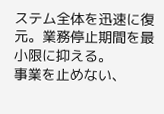ステム全体を迅速に復元。業務停止期間を最小限に抑える。
事業を止めない、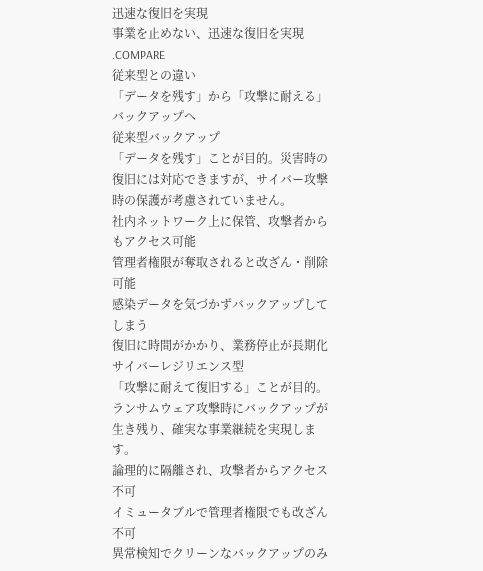迅速な復旧を実現
事業を止めない、迅速な復旧を実現
.COMPARE
従来型との違い
「データを残す」から「攻撃に耐える」バックアップへ
従来型バックアップ
「データを残す」ことが目的。災害時の復旧には対応できますが、サイバー攻撃時の保護が考慮されていません。
社内ネットワーク上に保管、攻撃者からもアクセス可能
管理者権限が奪取されると改ざん・削除可能
感染データを気づかずバックアップしてしまう
復旧に時間がかかり、業務停止が長期化
サイバーレジリエンス型
「攻撃に耐えて復旧する」ことが目的。ランサムウェア攻撃時にバックアップが生き残り、確実な事業継続を実現します。
論理的に隔離され、攻撃者からアクセス不可
イミュータブルで管理者権限でも改ざん不可
異常検知でクリーンなバックアップのみ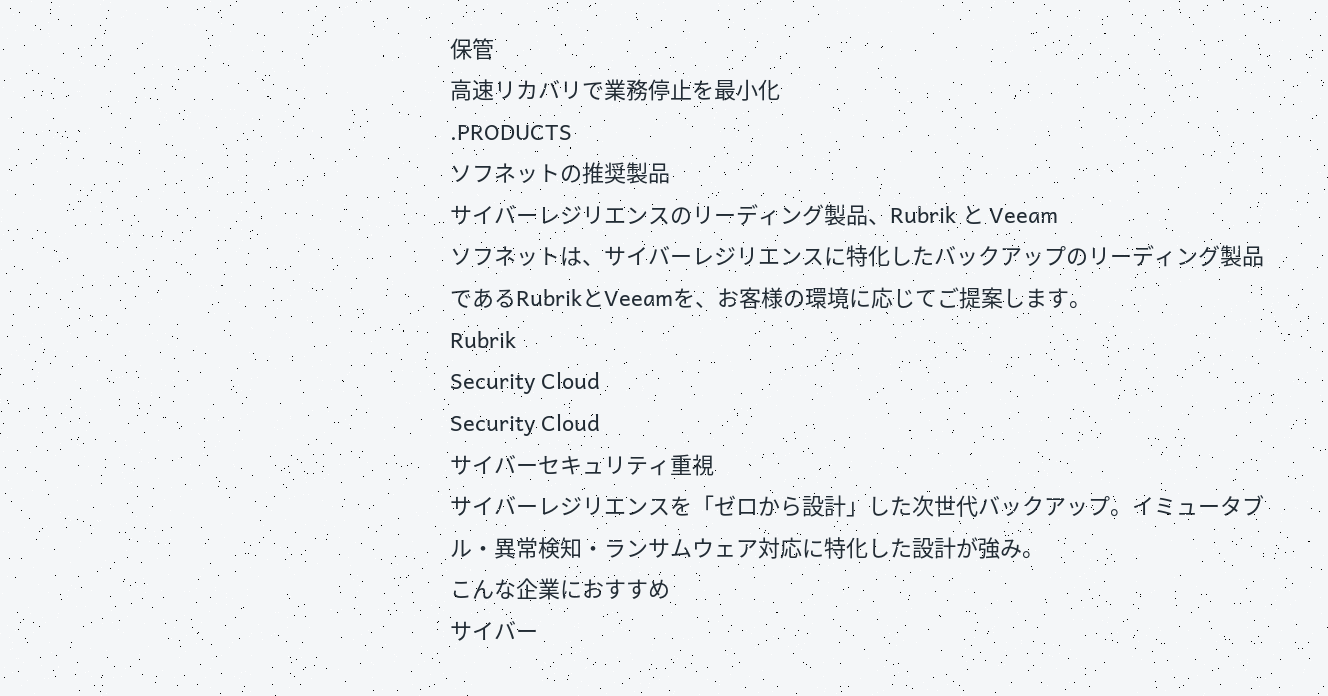保管
高速リカバリで業務停止を最小化
.PRODUCTS
ソフネットの推奨製品
サイバーレジリエンスのリーディング製品、Rubrik と Veeam
ソフネットは、サイバーレジリエンスに特化したバックアップのリーディング製品であるRubrikとVeeamを、お客様の環境に応じてご提案します。
Rubrik
Security Cloud
Security Cloud
サイバーセキュリティ重視
サイバーレジリエンスを「ゼロから設計」した次世代バックアップ。イミュータブル・異常検知・ランサムウェア対応に特化した設計が強み。
こんな企業におすすめ
サイバー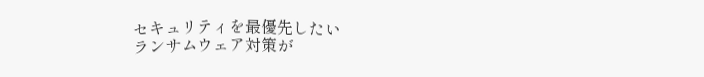セキュリティを最優先したい
ランサムウェア対策が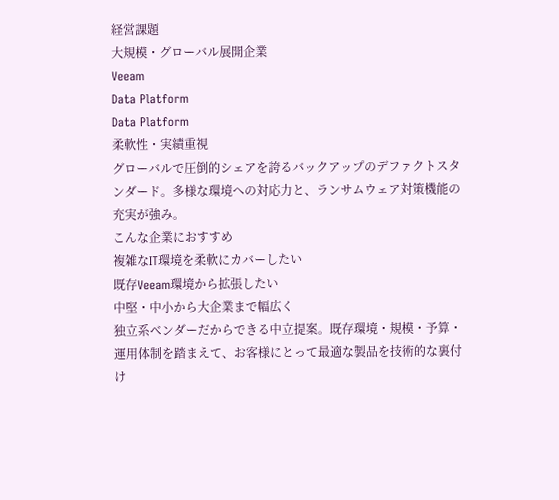経営課題
大規模・グローバル展開企業
Veeam
Data Platform
Data Platform
柔軟性・実績重視
グローバルで圧倒的シェアを誇るバックアップのデファクトスタンダード。多様な環境への対応力と、ランサムウェア対策機能の充実が強み。
こんな企業におすすめ
複雑なIT環境を柔軟にカバーしたい
既存Veeam環境から拡張したい
中堅・中小から大企業まで幅広く
独立系ベンダーだからできる中立提案。既存環境・規模・予算・運用体制を踏まえて、お客様にとって最適な製品を技術的な裏付け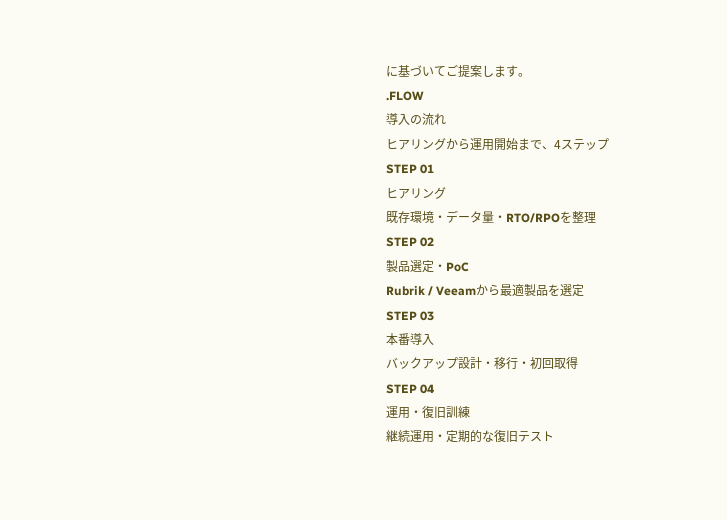に基づいてご提案します。
.FLOW
導入の流れ
ヒアリングから運用開始まで、4ステップ
STEP 01
ヒアリング
既存環境・データ量・RTO/RPOを整理
STEP 02
製品選定・PoC
Rubrik / Veeamから最適製品を選定
STEP 03
本番導入
バックアップ設計・移行・初回取得
STEP 04
運用・復旧訓練
継続運用・定期的な復旧テスト